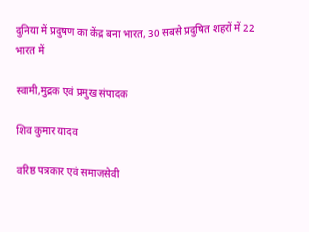दुनिया में प्रदुषण का केंद्र बना भारत, 30 सबसे प्रदुषित शहरों में 22 भारत में

स्वामी,मुद्रक एवं प्रमुख संपादक

शिव कुमार यादव

वरिष्ठ पत्रकार एवं समाजसेवी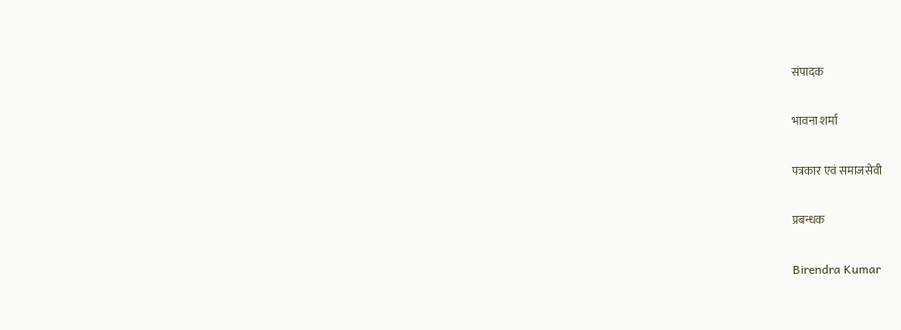संपादक

भावना शर्मा

पत्रकार एवं समाजसेवी

प्रबन्धक

Birendra Kumar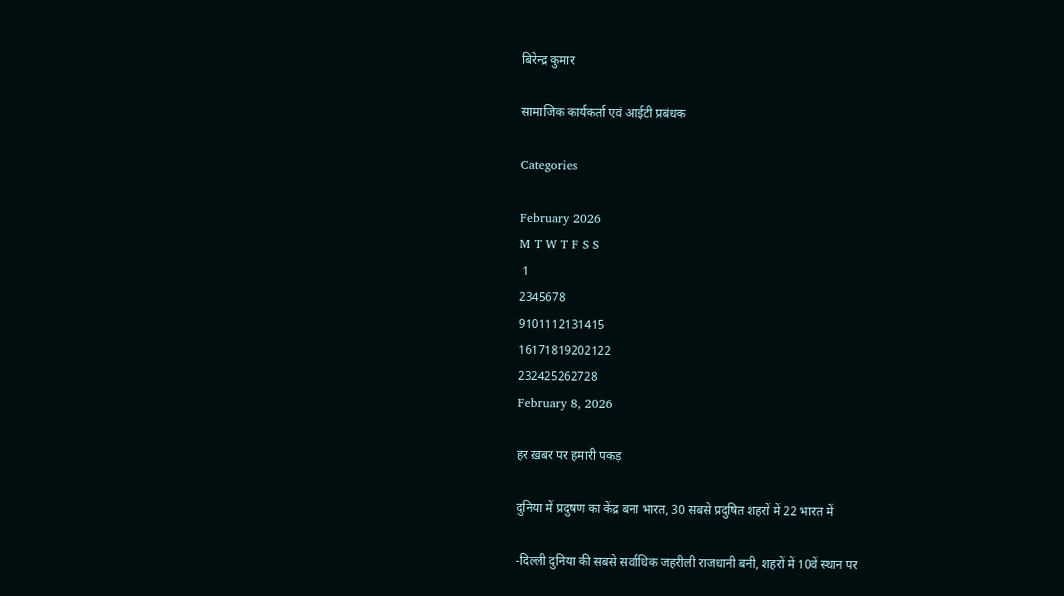बिरेन्द्र कुमार

सामाजिक कार्यकर्ता एवं आईटी प्रबंधक

Categories

February 2026
M T W T F S S
 1
2345678
9101112131415
16171819202122
232425262728
February 8, 2026

हर ख़बर पर हमारी पकड़

दुनिया में प्रदुषण का केंद्र बना भारत, 30 सबसे प्रदुषित शहरों में 22 भारत में

-दिल्ली दुनिया की सबसे सर्वाधिक जहरीली राजधानी बनी, शहरों में 10वें स्थान पर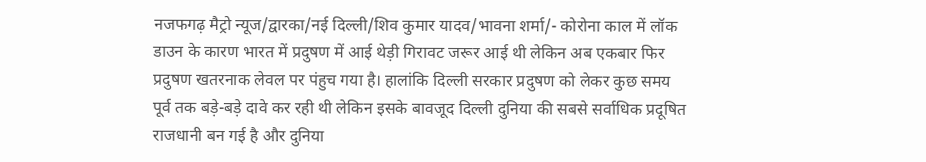नजफगढ़ मैट्रो न्यूज/द्वारका/नई दिल्ली/शिव कुमार यादव/भावना शर्मा/- कोरोना काल में लॉक डाउन के कारण भारत में प्रदुषण में आई थेड़ी गिरावट जरूर आई थी लेकिन अब एकबार फिर प्रदुषण खतरनाक लेवल पर पंहुच गया है। हालांकि दिल्ली सरकार प्रदुषण को लेकर कुछ समय पूर्व तक बड़े-बड़े दावे कर रही थी लेकिन इसके बावजूद दिल्ली दुनिया की सबसे सर्वाधिक प्रदूषित राजधानी बन गई है और दुनिया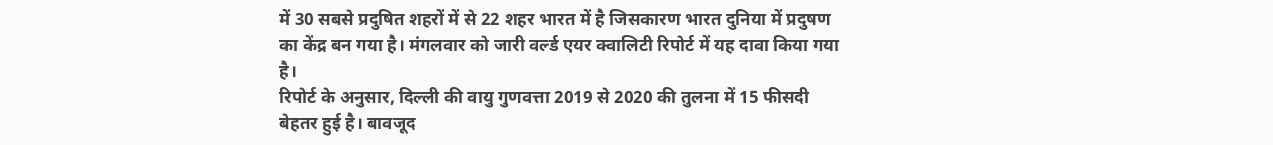में 30 सबसे प्रदुषित शहरों में से 22 शहर भारत में है जिसकारण भारत दुनिया में प्रदुषण का केंद्र बन गया है। मंगलवार को जारी वर्ल्ड एयर क्वालिटी रिपोर्ट में यह दावा किया गया है।
रिपोर्ट के अनुसार, दिल्ली की वायु गुणवत्ता 2019 से 2020 की तुलना में 15 फीसदी बेहतर हुई है। बावजूद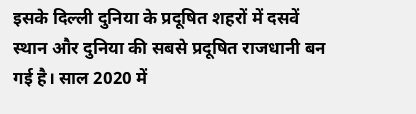इसके दिल्ली दुनिया के प्रदूषित शहरों में दसवें स्थान और दुनिया की सबसे प्रदूषित राजधानी बन गई है। साल 2020 में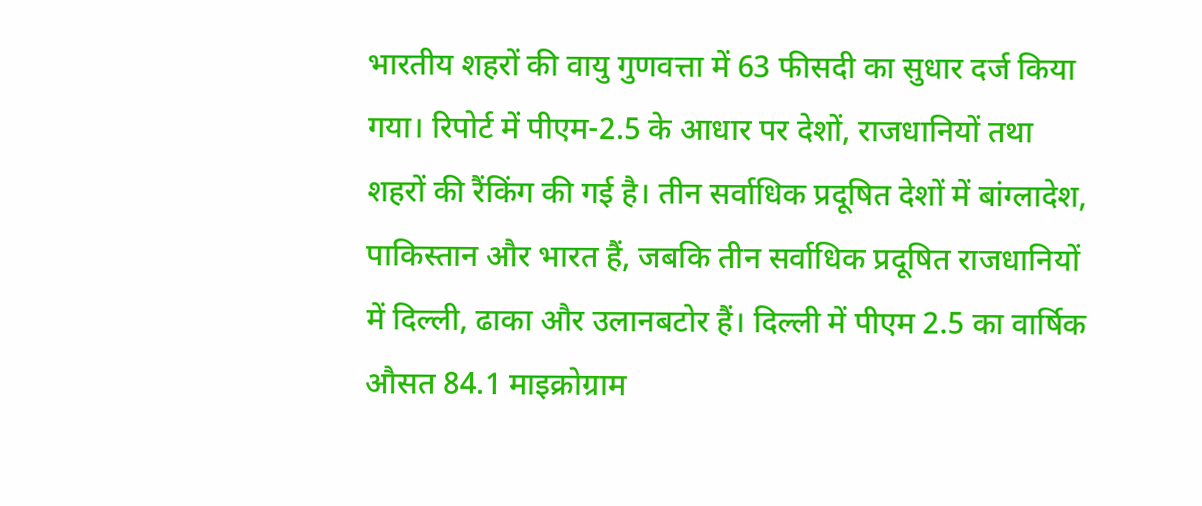भारतीय शहरों की वायु गुणवत्ता में 63 फीसदी का सुधार दर्ज किया गया। रिपोर्ट में पीएम-2.5 के आधार पर देशों, राजधानियों तथा शहरों की रैंकिंग की गई है। तीन सर्वाधिक प्रदूषित देशों में बांग्लादेश, पाकिस्तान और भारत हैं, जबकि तीन सर्वाधिक प्रदूषित राजधानियों में दिल्ली, ढाका और उलानबटोर हैं। दिल्ली में पीएम 2.5 का वार्षिक औसत 84.1 माइक्रोग्राम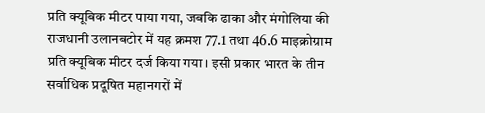प्रति क्यूबिक मीटर पाया गया, जबकि ढाका और मंगोलिया की राजधानी उलानबटोर में यह क्रमश 77.1 तथा 46.6 माइक्रोग्राम प्रति क्यूबिक मीटर दर्ज किया गया। इसी प्रकार भारत के तीन सर्वाधिक प्रदूषित महानगरों में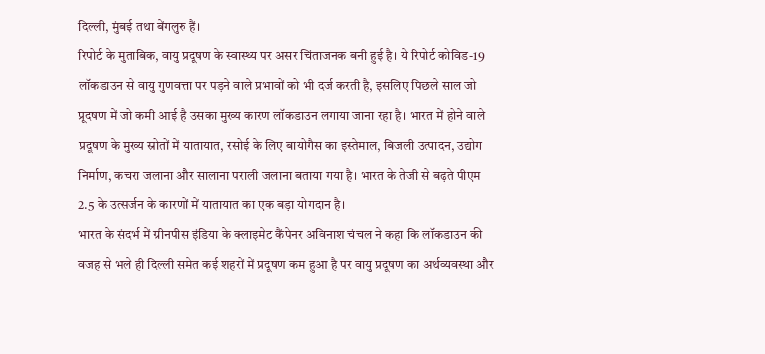दिल्ली, मुंबई तथा बेंगलुरु हैं।
रिपोर्ट के मुताबिक, वायु प्रदूषण के स्वास्थ्य पर असर चिंताजनक बनी हुई है। ये रिपोर्ट कोविड-19 लॉकडाउन से वायु गुणवत्ता पर पड़ने वाले प्रभावों को भी दर्ज करती है, इसलिए पिछले साल जो प्रूदषण में जो कमी आई है उसका मुख्य कारण लॉकडाउन लगाया जाना रहा है। भारत में होने वाले प्रदूषण के मुख्य स्रोतों में यातायात, रसोई के लिए बायोगैस का इस्तेमाल, बिजली उत्पादन, उद्योग निर्माण, कचरा जलाना और सालाना पराली जलाना बताया गया है। भारत के तेजी से बढ़ते पीएम 2.5 के उत्सर्जन के कारणों में यातायात का एक बड़ा योगदान है।
भारत के संदर्भ में ग्रीनपीस इंडिया के क्लाइमेट कैंपेनर अविनाश चंचल ने कहा कि लॉकडाउन की वजह से भले ही दिल्ली समेत कई शहरों में प्रदूषण कम हुआ है पर वायु प्रदूषण का अर्थव्यवस्था और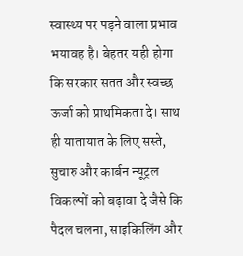स्वास्थ्य पर पड़ने वाला प्रभाव भयावह है। बेहतर यही होगा कि सरकार सतत और स्वच्छ ऊर्जा को प्राथमिकता दे। साथ ही यातायात के लिए सस्ते, सुचारु और कार्बन न्यूट्रल विकल्पों को बढ़ावा दे जैसे कि पैदल चलना, साइकिलिंग और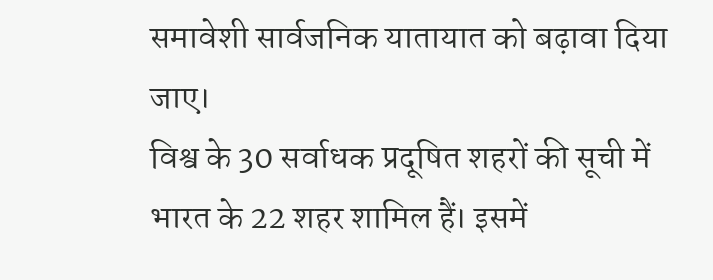समावेशी सार्वजनिक यातायात को बढ़ावा दिया जाए।
विश्व के 30 सर्वाधक प्रदूषित शहरों की सूची में भारत के 22 शहर शामिल हैं। इसमें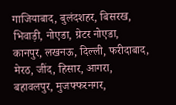गाजियाबाद, बुलंदशहर, बिसरख, भिवाड़ी, नोएडा, ग्रेटर नोएडा, कानपुर, लखनऊ, दिल्ली, फरीदाबाद, मेरठ, जींद, हिसार, आगरा, बहावलपुर, मुजफ्फरनगर,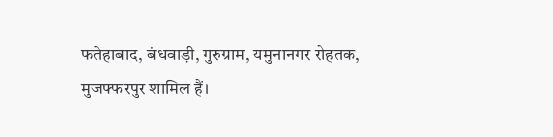फतेहाबाद, बंधवाड़ी, गुरुग्राम, यमुनानगर रोहतक, मुजफ्फरपुर शामिल हैं।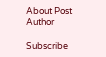About Post Author

Subscribe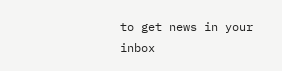to get news in your inbox